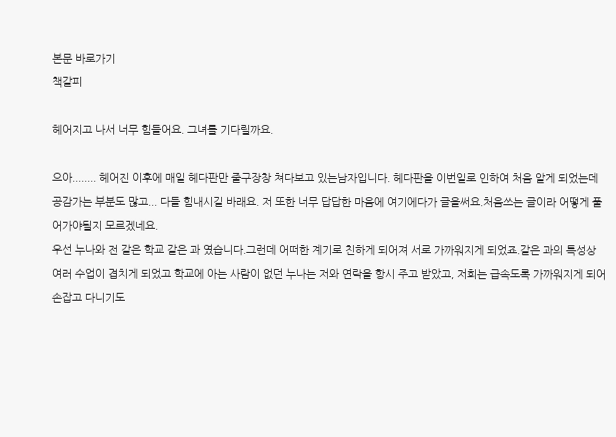본문 바로가기
책갈피

헤어지고 나서 너무 힘들어요. 그녀를 기다릴까요.

으아........ 헤어진 이후에 매일 헤다판만 줄구장창 쳐다보고 있는남자입니다. 헤다판을 이번일로 인하여 처음 알게 되었는데 공감가는 부분도 많고... 다들 힘내시길 바래요. 저 또한 너무 답답한 마음에 여기에다가 글을써요.처음쓰는 글이라 어떻게 풀어가야될지 모르겠네요.
우선 누나와 전 같은 학교 같은 과 였습니다.그런데 어떠한 계기로 친하게 되어져 서로 가까워지게 되었죠.같은 과의 특성상 여러 수업이 겹치게 되었고 학교에 아는 사람이 없던 누나는 저와 연락을 항시 주고 받았고, 저희는 급속도록 가까워지게 되어 손잡고 다니기도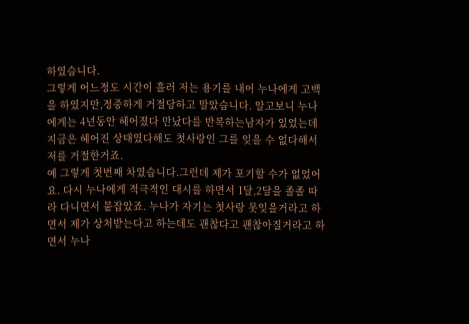하였습니다.
그렇게 어느정도 시간이 흘러 저는 용기를 내어 누나에게 고백을 하였지만,정중하게 거절당하고 말았습니다. 알고보니 누나에게는 4년동안 헤어졌다 만났다를 반복하는남자가 있었는데 지금은 헤어진 상태였다해도 첫사랑인 그를 잊을 수 없다해서 저를 거절한거죠.
예 그렇게 첫번째 차였습니다.그런데 제가 포기할 수가 없었어요. 다시 누나에게 적극적인 대시를 하면서 1달,2달을 졸졸 따라 다니면서 붙잡았죠. 누나가 자기는 첫사랑 못잊을거라고 하면서 제가 상처받는다고 하는데도 괜찮다고 괜찮아질거라고 하면서 누나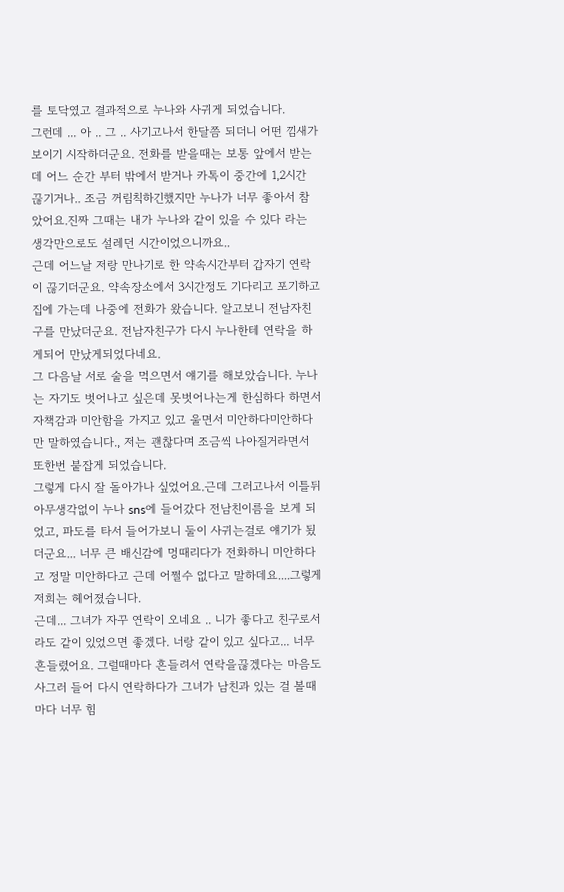를 토닥였고 결과적으로 누나와 사귀게 되었습니다.
그런데 ... 아 .. 그 .. 사기고나서 한달쯤 되더니 어떤 낌새가 보이기 시작하더군요. 전화를 받을때는 보통 앞에서 받는데 어느 순간 부터 밖에서 받거나 카톡이 중간에 1,2시간 끊기거나.. 조금 꺼림칙하긴했지만 누나가 너무 좋아서 참았어요.진짜 그때는 내가 누나와 같이 있을 수 있다 라는 생각만으로도 설레던 시간이었으니까요..
근데 어느날 저랑 만나기로 한 약속시간부터 갑자기 연락이 끊기더군요. 약속장소에서 3시간정도 기다리고 포기하고 집에 가는데 나중에 전화가 왔습니다. 알고보니 전남자친구를 만났더군요. 전남자친구가 다시 누나한테 연락을 하게되어 만났게되었다네요.
그 다음날 서로 술을 먹으면서 얘기를 해보았습니다. 누나는 자기도 벗어나고 싶은데 못벗어나는게 한심하다 하면서 자책감과 미안함을 가지고 있고 울면서 미안하다미안하다만 말하였습니다., 저는 괜찮다며 조금씩 나아질거라면서 또한번 붙잡게 되었습니다.
그렇게 다시 잘 돌아가나 싶었어요.근데 그러고나서 이틀뒤 아무생각없이 누나 sns에 들어갔다 전남친이름을 보게 되었고, 파도를 타서 들어가보니 둘이 사귀는걸로 얘기가 됬더군요... 너무 큰 배신감에 멍때리다가 전화하니 미안하다고 정말 미안하다고 근데 어쩔수 없다고 말하데요....그렇게 저희는 헤어졌습니다.
근데... 그녀가 자꾸 연락이 오네요 .. 니가 좋다고 친구로서라도 같이 있었으면 좋겠다. 너랑 같이 있고 싶다고... 너무 흔들렸어요. 그럴때마다 흔들려서 연락을끊겠다는 마음도 사그러 들어 다시 연락하다가 그녀가 남친과 있는 걸 볼때마다 너무 힘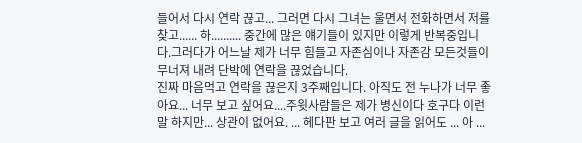들어서 다시 연락 끊고... 그러면 다시 그녀는 울면서 전화하면서 저를 찾고...... 하.......... 중간에 많은 얘기들이 있지만 이렇게 반복중입니다.그러다가 어느날 제가 너무 힘들고 자존심이나 자존감 모든것들이 무너져 내려 단박에 연락을 끊었습니다.
진짜 마음먹고 연락을 끊은지 3주째입니다. 아직도 전 누나가 너무 좋아요... 너무 보고 싶어요....주윗사람들은 제가 병신이다 호구다 이런말 하지만... 상관이 없어요. ... 헤다판 보고 여러 글을 읽어도 ... 아 ...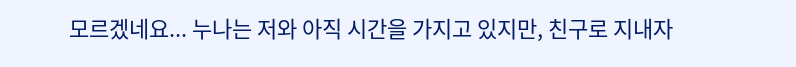모르겠네요... 누나는 저와 아직 시간을 가지고 있지만, 친구로 지내자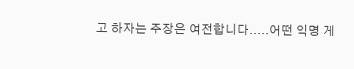고 하자는 주장은 여전합니다.....어떤 익명 게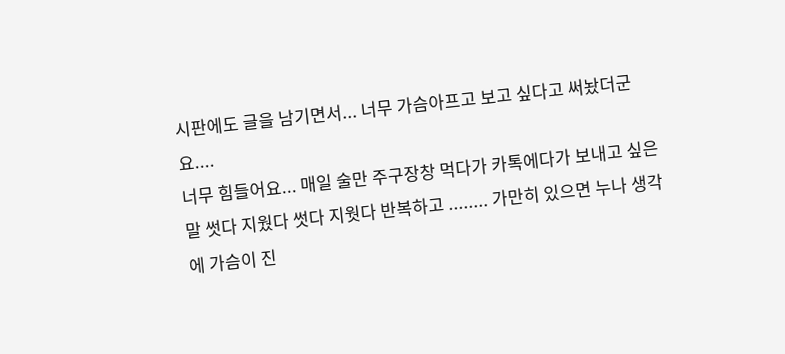시판에도 글을 남기면서... 너무 가슴아프고 보고 싶다고 써놨더군요....
너무 힘들어요... 매일 술만 주구장창 먹다가 카톡에다가 보내고 싶은 말 썻다 지웠다 썻다 지웟다 반복하고 ........ 가만히 있으면 누나 생각에 가슴이 진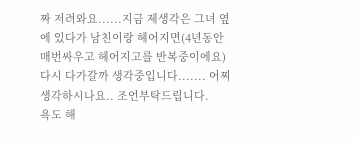짜 저려와요......지금 제생각은 그녀 옆에 있다가 남친이랑 헤어지면(4년동안 매번싸우고 헤어지고를 반복중이에요) 다시 다가갈까 생각중입니다....... 어찌생각하시나요.. 조언부탁드립니다.
욕도 해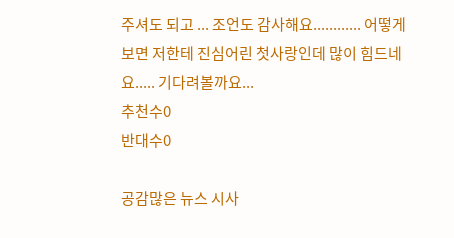주셔도 되고 ... 조언도 감사해요............ 어떻게 보면 저한테 진심어린 첫사랑인데 많이 힘드네요..... 기다려볼까요...
추천수0
반대수0

공감많은 뉴스 시사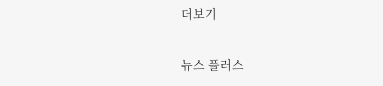더보기

뉴스 플러스